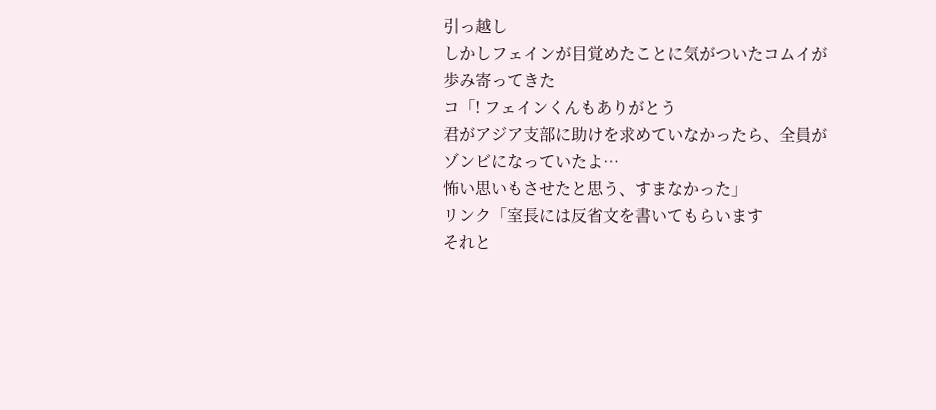引っ越し
しかしフェインが目覚めたことに気がついたコムイが歩み寄ってきた
コ「! フェインくんもありがとう
君がアジア支部に助けを求めていなかったら、全員がゾンビになっていたよ…
怖い思いもさせたと思う、すまなかった」
リンク「室長には反省文を書いてもらいます
それと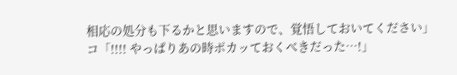相応の処分も下るかと思いますので、覚悟しておいてください」
コ「!!!! やっぱりあの時ポカッておくべきだった…!」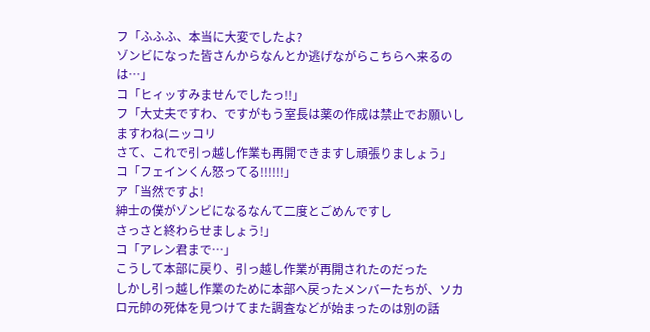フ「ふふふ、本当に大変でしたよ?
ゾンビになった皆さんからなんとか逃げながらこちらへ来るのは…」
コ「ヒィッすみませんでしたっ!!」
フ「大丈夫ですわ、ですがもう室長は薬の作成は禁止でお願いしますわね(ニッコリ
さて、これで引っ越し作業も再開できますし頑張りましょう」
コ「フェインくん怒ってる!!!!!!」
ア「当然ですよ!
紳士の僕がゾンビになるなんて二度とごめんですし
さっさと終わらせましょう!」
コ「アレン君まで…」
こうして本部に戻り、引っ越し作業が再開されたのだった
しかし引っ越し作業のために本部へ戻ったメンバーたちが、ソカロ元帥の死体を見つけてまた調査などが始まったのは別の話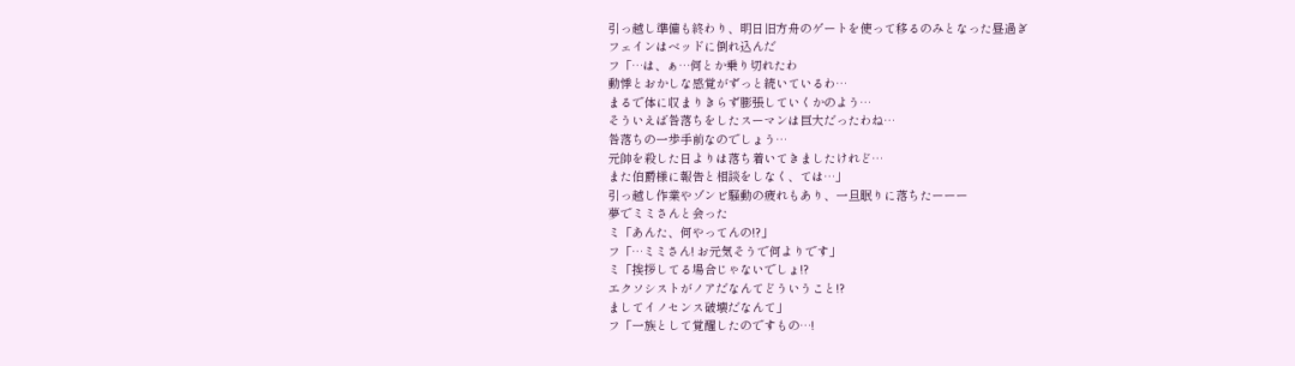引っ越し準備も終わり、明日旧方舟のゲートを使って移るのみとなった昼過ぎ
フェインはベッドに倒れ込んだ
フ「…は、ぁ…何とか乗り切れたわ
動悸とおかしな感覚がずっと続いているわ…
まるで体に収まりきらず膨張していくかのよう…
そういえば咎落ちをしたスーマンは巨大だったわね…
咎落ちの一歩手前なのでしょう…
元帥を殺した日よりは落ち着いてきましたけれど…
また伯爵様に報告と相談をしなく、ては…」
引っ越し作業やゾンビ騒動の疲れもあり、一旦眠りに落ちたーーー
夢でミミさんと会った
ミ「あんた、何やってんの!?」
フ「…ミミさん! お元気そうで何よりです」
ミ「挨拶してる場合じゃないでしょ!?
エクソシストがノアだなんてどういうこと!?
ましてイノセンス破壊だなんて」
フ「一族として覚醒したのですもの…!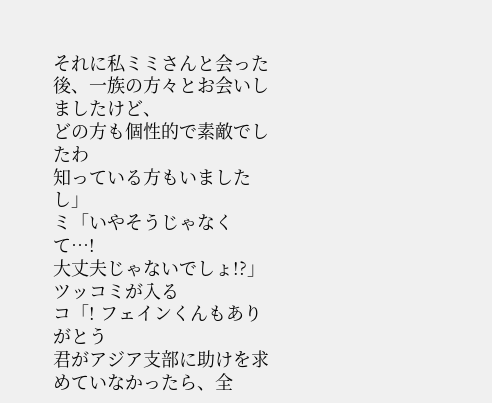それに私ミミさんと会った後、一族の方々とお会いしましたけど、
どの方も個性的で素敵でしたわ
知っている方もいましたし」
ミ「いやそうじゃなくて…!
大丈夫じゃないでしょ!?」
ツッコミが入る
コ「! フェインくんもありがとう
君がアジア支部に助けを求めていなかったら、全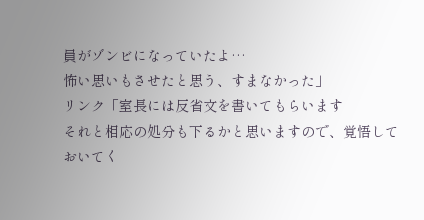員がゾンビになっていたよ…
怖い思いもさせたと思う、すまなかった」
リンク「室長には反省文を書いてもらいます
それと相応の処分も下るかと思いますので、覚悟しておいてく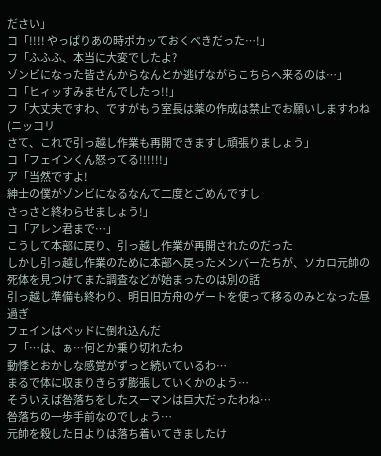ださい」
コ「!!!! やっぱりあの時ポカッておくべきだった…!」
フ「ふふふ、本当に大変でしたよ?
ゾンビになった皆さんからなんとか逃げながらこちらへ来るのは…」
コ「ヒィッすみませんでしたっ!!」
フ「大丈夫ですわ、ですがもう室長は薬の作成は禁止でお願いしますわね(ニッコリ
さて、これで引っ越し作業も再開できますし頑張りましょう」
コ「フェインくん怒ってる!!!!!!」
ア「当然ですよ!
紳士の僕がゾンビになるなんて二度とごめんですし
さっさと終わらせましょう!」
コ「アレン君まで…」
こうして本部に戻り、引っ越し作業が再開されたのだった
しかし引っ越し作業のために本部へ戻ったメンバーたちが、ソカロ元帥の死体を見つけてまた調査などが始まったのは別の話
引っ越し準備も終わり、明日旧方舟のゲートを使って移るのみとなった昼過ぎ
フェインはベッドに倒れ込んだ
フ「…は、ぁ…何とか乗り切れたわ
動悸とおかしな感覚がずっと続いているわ…
まるで体に収まりきらず膨張していくかのよう…
そういえば咎落ちをしたスーマンは巨大だったわね…
咎落ちの一歩手前なのでしょう…
元帥を殺した日よりは落ち着いてきましたけ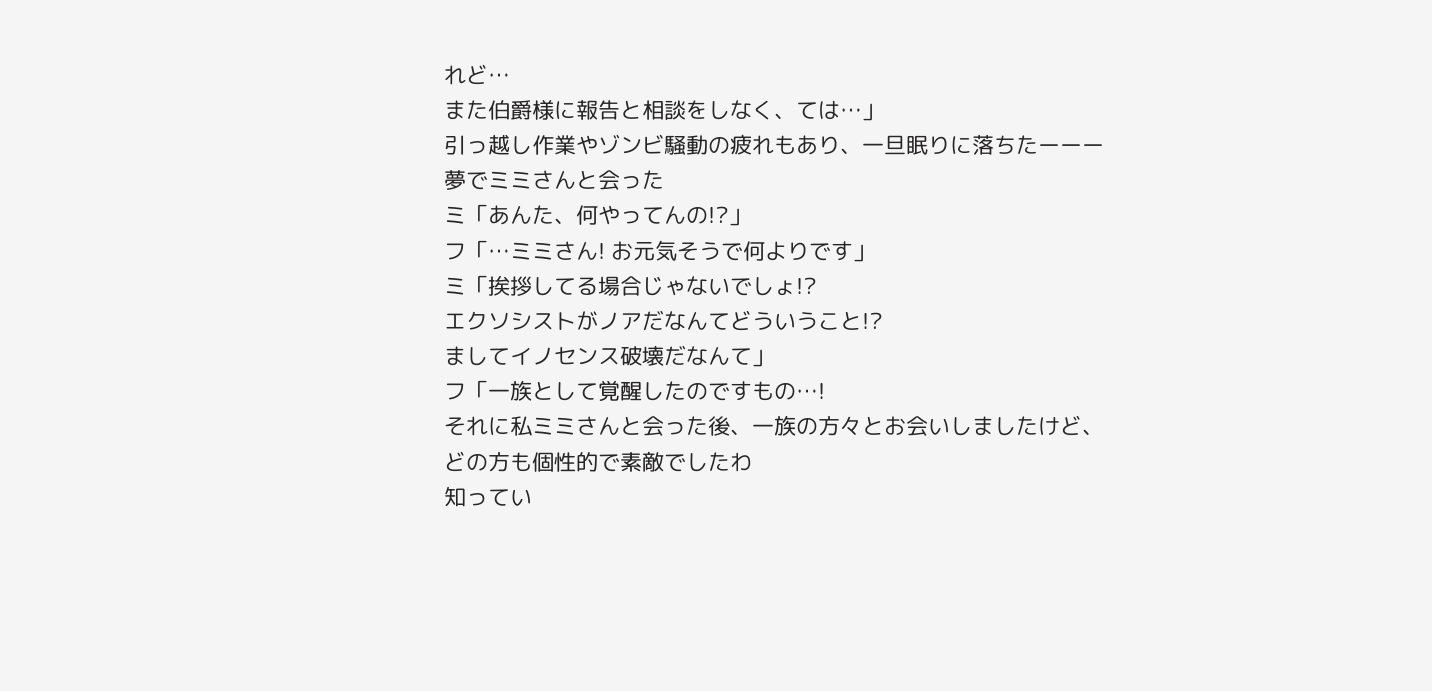れど…
また伯爵様に報告と相談をしなく、ては…」
引っ越し作業やゾンビ騒動の疲れもあり、一旦眠りに落ちたーーー
夢でミミさんと会った
ミ「あんた、何やってんの!?」
フ「…ミミさん! お元気そうで何よりです」
ミ「挨拶してる場合じゃないでしょ!?
エクソシストがノアだなんてどういうこと!?
ましてイノセンス破壊だなんて」
フ「一族として覚醒したのですもの…!
それに私ミミさんと会った後、一族の方々とお会いしましたけど、
どの方も個性的で素敵でしたわ
知ってい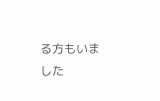る方もいました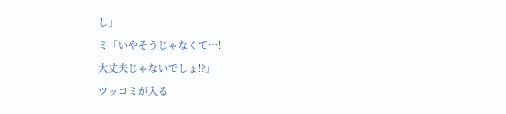し」
ミ「いやそうじゃなくて…!
大丈夫じゃないでしょ!?」
ツッコミが入る